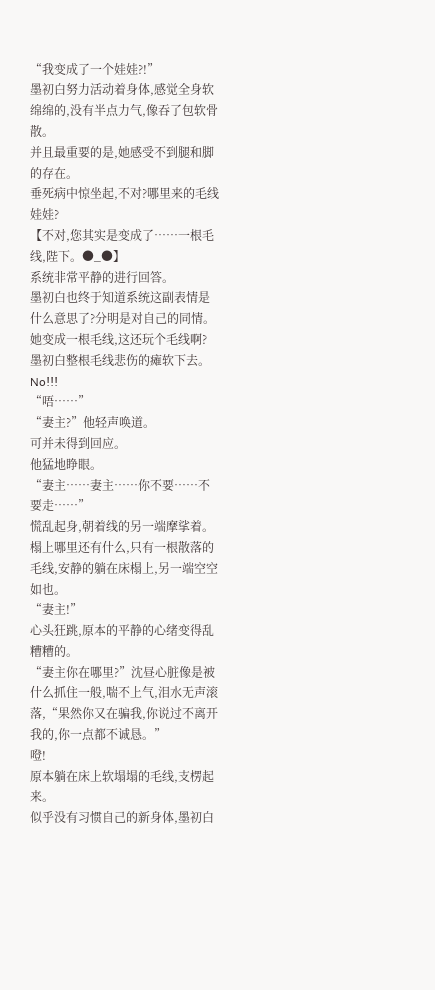“我变成了一个娃娃?!”
墨初白努力活动着身体,感觉全身软绵绵的,没有半点力气,像吞了包软骨散。
并且最重要的是,她感受不到腿和脚的存在。
垂死病中惊坐起,不对?哪里来的毛线娃娃?
【不对,您其实是变成了……一根毛线,陛下。●_●】
系统非常平静的进行回答。
墨初白也终于知道系统这副表情是什么意思了?分明是对自己的同情。
她变成一根毛线,这还玩个毛线啊?
墨初白整根毛线悲伤的瘫软下去。
No!!!
“唔……”
“妻主?”他轻声唤道。
可并未得到回应。
他猛地睁眼。
“妻主……妻主……你不要……不要走……”
慌乱起身,朝着线的另一端摩挲着。
榻上哪里还有什么,只有一根散落的毛线,安静的躺在床榻上,另一端空空如也。
“妻主!”
心头狂跳,原本的平静的心绪变得乱糟糟的。
“妻主你在哪里?”沈昼心脏像是被什么抓住一般,喘不上气,泪水无声滚落,“果然你又在骗我,你说过不离开我的,你一点都不诚恳。”
噔!
原本躺在床上软塌塌的毛线,支楞起来。
似乎没有习惯自己的新身体,墨初白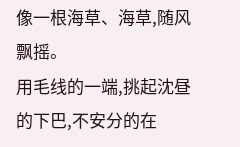像一根海草、海草,随风飘摇。
用毛线的一端,挑起沈昼的下巴,不安分的在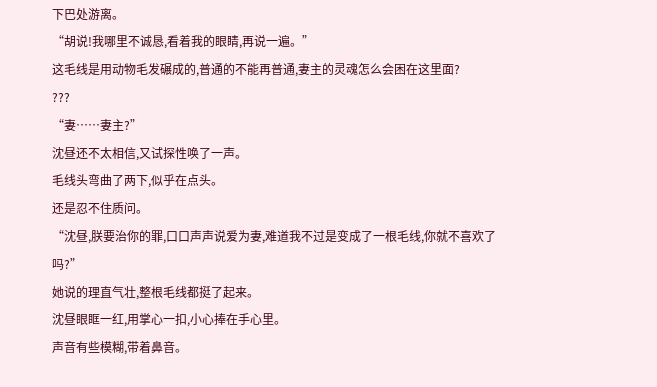下巴处游离。
“胡说!我哪里不诚恳,看着我的眼睛,再说一遍。”
这毛线是用动物毛发碾成的,普通的不能再普通,妻主的灵魂怎么会困在这里面?
???
“妻……妻主?”
沈昼还不太相信,又试探性唤了一声。
毛线头弯曲了两下,似乎在点头。
还是忍不住质问。
“沈昼,朕要治你的罪,口口声声说爱为妻,难道我不过是变成了一根毛线,你就不喜欢了吗?”
她说的理直气壮,整根毛线都挺了起来。
沈昼眼眶一红,用掌心一扣,小心捧在手心里。
声音有些模糊,带着鼻音。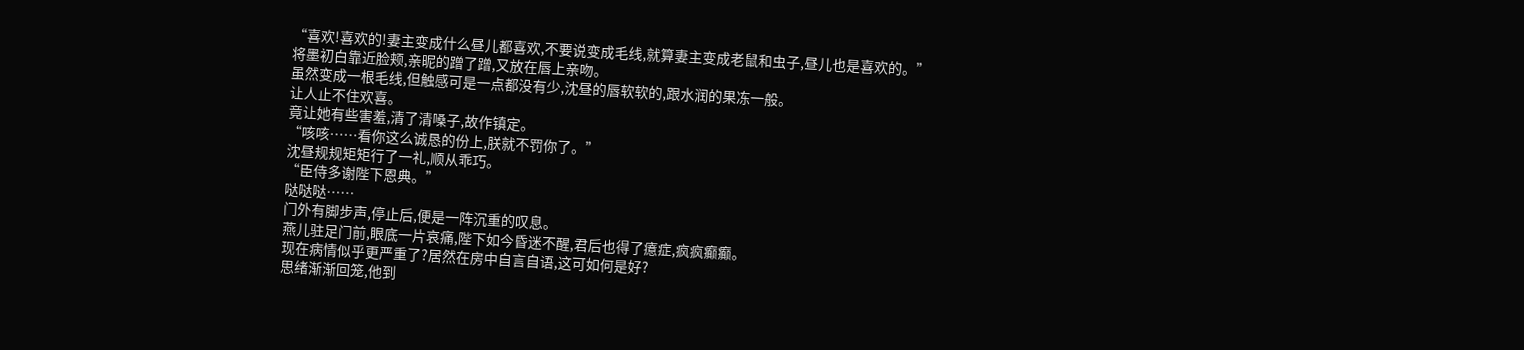“喜欢!喜欢的!妻主变成什么昼儿都喜欢,不要说变成毛线,就算妻主变成老鼠和虫子,昼儿也是喜欢的。”
将墨初白靠近脸颊,亲昵的蹭了蹭,又放在唇上亲吻。
虽然变成一根毛线,但触感可是一点都没有少,沈昼的唇软软的,跟水润的果冻一般。
让人止不住欢喜。
竟让她有些害羞,清了清嗓子,故作镇定。
“咳咳……看你这么诚恳的份上,朕就不罚你了。”
沈昼规规矩矩行了一礼,顺从乖巧。
“臣侍多谢陛下恩典。”
哒哒哒……
门外有脚步声,停止后,便是一阵沉重的叹息。
燕儿驻足门前,眼底一片哀痛,陛下如今昏迷不醒,君后也得了癔症,疯疯癫癫。
现在病情似乎更严重了?居然在房中自言自语,这可如何是好?
思绪渐渐回笼,他到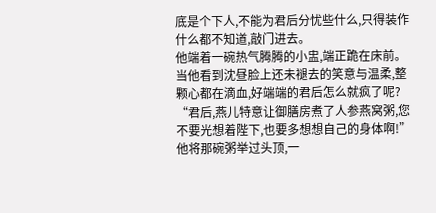底是个下人,不能为君后分忧些什么,只得装作什么都不知道,敲门进去。
他端着一碗热气腾腾的小盅,端正跪在床前。
当他看到沈昼脸上还未褪去的笑意与温柔,整颗心都在滴血,好端端的君后怎么就疯了呢?
“君后,燕儿特意让御膳房煮了人参燕窝粥,您不要光想着陛下,也要多想想自己的身体啊!”
他将那碗粥举过头顶,一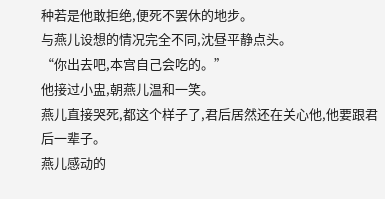种若是他敢拒绝,便死不罢休的地步。
与燕儿设想的情况完全不同,沈昼平静点头。
“你出去吧,本宫自己会吃的。”
他接过小盅,朝燕儿温和一笑。
燕儿直接哭死,都这个样子了,君后居然还在关心他,他要跟君后一辈子。
燕儿感动的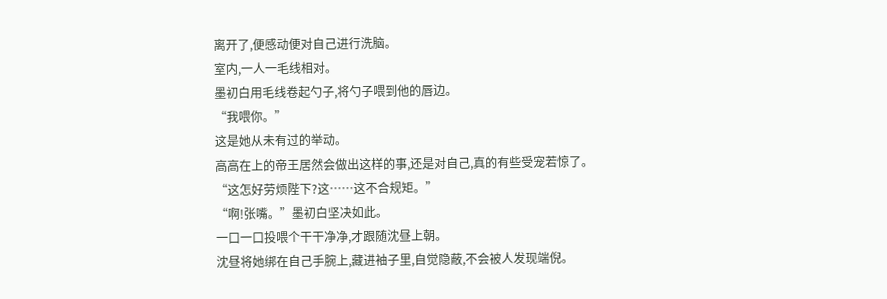离开了,便感动便对自己进行洗脑。
室内,一人一毛线相对。
墨初白用毛线卷起勺子,将勺子喂到他的唇边。
“我喂你。”
这是她从未有过的举动。
高高在上的帝王居然会做出这样的事,还是对自己,真的有些受宠若惊了。
“这怎好劳烦陛下?这……这不合规矩。”
“啊!张嘴。”墨初白坚决如此。
一口一口投喂个干干净净,才跟随沈昼上朝。
沈昼将她绑在自己手腕上,藏进袖子里,自觉隐蔽,不会被人发现端倪。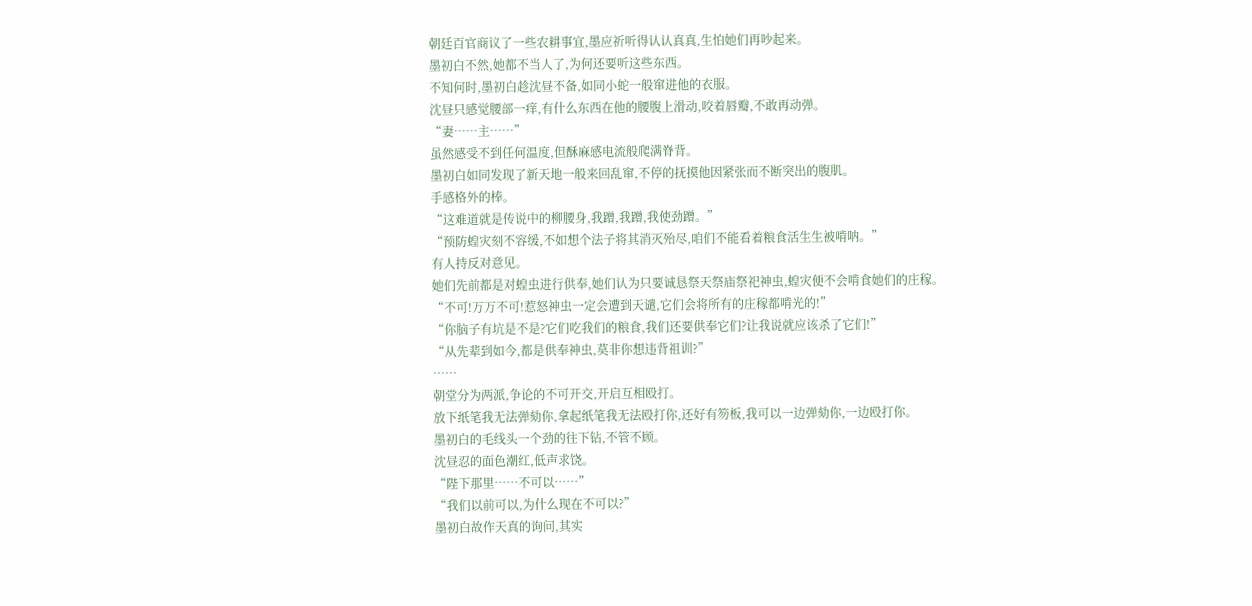朝廷百官商议了一些农耕事宜,墨应祈听得认认真真,生怕她们再吵起来。
墨初白不然,她都不当人了,为何还要听这些东西。
不知何时,墨初白趁沈昼不备,如同小蛇一般窜进他的衣服。
沈昼只感觉腰部一痒,有什么东西在他的腰腹上滑动,咬着唇瓣,不敢再动弹。
“妻……主……”
虽然感受不到任何温度,但酥麻感电流般爬满脊背。
墨初白如同发现了新天地一般来回乱窜,不停的抚摸他因紧张而不断突出的腹肌。
手感格外的棒。
“这难道就是传说中的柳腰身,我蹭,我蹭,我使劲蹭。”
“预防蝗灾刻不容缓,不如想个法子将其消灭殆尽,咱们不能看着粮食活生生被啃呐。”
有人持反对意见。
她们先前都是对蝗虫进行供奉,她们认为只要诚恳祭天祭庙祭祀神虫,蝗灾便不会啃食她们的庄稼。
“不可!万万不可!惹怒神虫一定会遭到天谴,它们会将所有的庄稼都啃光的!”
“你脑子有坑是不是?它们吃我们的粮食,我们还要供奉它们?让我说就应该杀了它们!”
“从先辈到如今,都是供奉神虫,莫非你想违背祖训?”
……
朝堂分为两派,争论的不可开交,开启互相殴打。
放下纸笔我无法弹劾你,拿起纸笔我无法殴打你,还好有笏板,我可以一边弹劾你,一边殴打你。
墨初白的毛线头一个劲的往下钻,不管不顾。
沈昼忍的面色潮红,低声求饶。
“陛下那里……不可以……”
“我们以前可以,为什么现在不可以?”
墨初白故作天真的询问,其实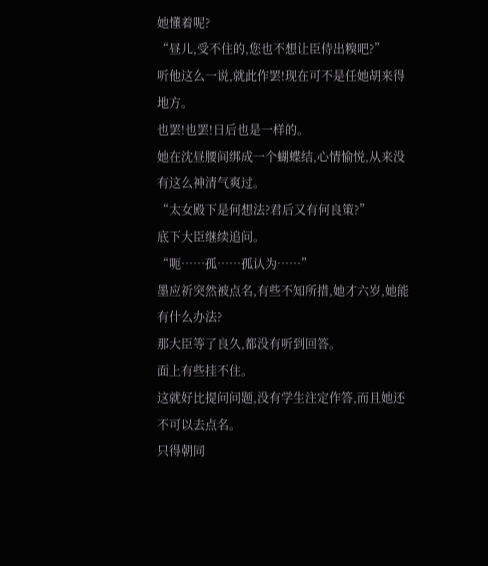她懂着呢?
“昼儿,受不住的,您也不想让臣侍出糗吧?”
听他这么一说,就此作罢!现在可不是任她胡来得地方。
也罢!也罢!日后也是一样的。
她在沈昼腰间绑成一个蝴蝶结,心情愉悦,从来没有这么神清气爽过。
“太女殿下是何想法?君后又有何良策?”
底下大臣继续追问。
“呃……孤……孤认为……”
墨应祈突然被点名,有些不知所措,她才六岁,她能有什么办法?
那大臣等了良久,都没有听到回答。
面上有些挂不住。
这就好比提问问题,没有学生注定作答,而且她还不可以去点名。
只得朝同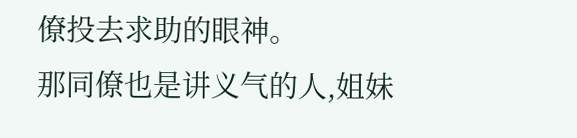僚投去求助的眼神。
那同僚也是讲义气的人,姐妹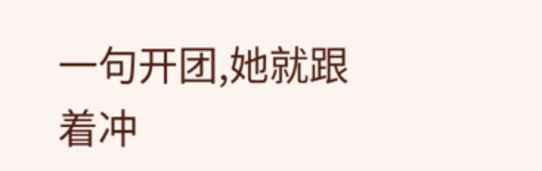一句开团,她就跟着冲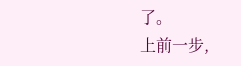了。
上前一步,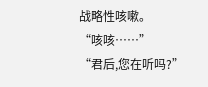战略性咳嗽。
“咳咳……”
“君后,您在听吗?”